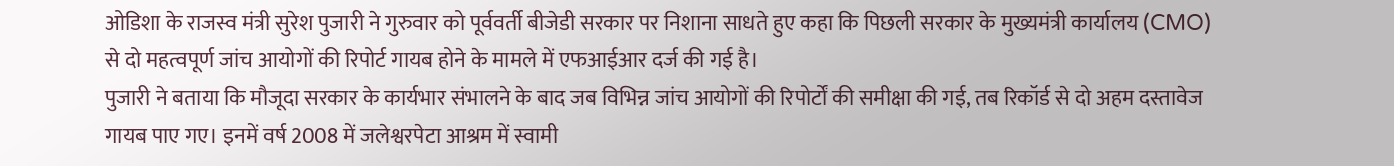ओडिशा के राजस्व मंत्री सुरेश पुजारी ने गुरुवार को पूर्ववर्ती बीजेडी सरकार पर निशाना साधते हुए कहा कि पिछली सरकार के मुख्यमंत्री कार्यालय (CMO) से दो महत्वपूर्ण जांच आयोगों की रिपोर्ट गायब होने के मामले में एफआईआर दर्ज की गई है।
पुजारी ने बताया कि मौजूदा सरकार के कार्यभार संभालने के बाद जब विभिन्न जांच आयोगों की रिपोर्टों की समीक्षा की गई, तब रिकॉर्ड से दो अहम दस्तावेज गायब पाए गए। इनमें वर्ष 2008 में जलेश्वरपेटा आश्रम में स्वामी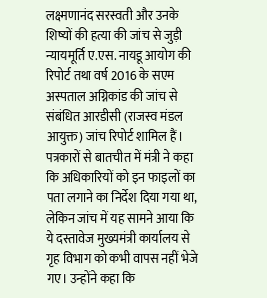लक्ष्मणानंद सरस्वती और उनके शिष्यों की हत्या की जांच से जुड़ी न्यायमूर्ति ए.एस. नायडू आयोग की रिपोर्ट तथा वर्ष 2016 के सएम अस्पताल अग्निकांड की जांच से संबंधित आरडीसी (राजस्व मंडल आयुक्त) जांच रिपोर्ट शामिल हैं।
पत्रकारों से बातचीत में मंत्री ने कहा कि अधिकारियों को इन फाइलों का पता लगाने का निर्देश दिया गया था, लेकिन जांच में यह सामने आया कि ये दस्तावेज मुख्यमंत्री कार्यालय से गृह विभाग को कभी वापस नहीं भेजे गए। उन्होंने कहा कि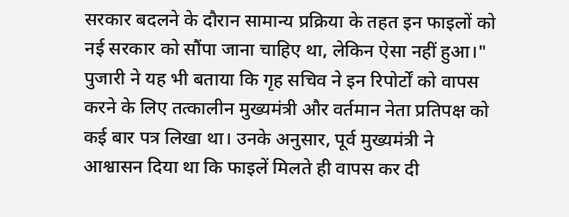सरकार बदलने के दौरान सामान्य प्रक्रिया के तहत इन फाइलों को नई सरकार को सौंपा जाना चाहिए था, लेकिन ऐसा नहीं हुआ।"
पुजारी ने यह भी बताया कि गृह सचिव ने इन रिपोर्टों को वापस करने के लिए तत्कालीन मुख्यमंत्री और वर्तमान नेता प्रतिपक्ष को कई बार पत्र लिखा था। उनके अनुसार, पूर्व मुख्यमंत्री ने आश्वासन दिया था कि फाइलें मिलते ही वापस कर दी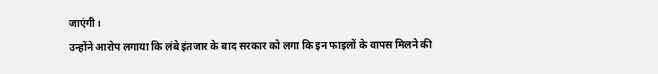जाएंगी।
उन्होंने आरोप लगाया कि लंबे इंतजार के बाद सरकार को लगा कि इन फाइलों के वापस मिलने की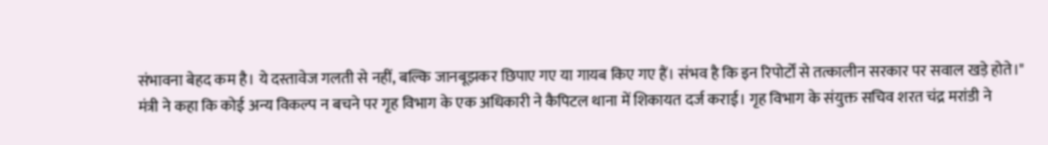संभावना बेहद कम है। ये दस्तावेज गलती से नहीं, बल्कि जानबूझकर छिपाए गए या गायब किए गए हैं। संभव है कि इन रिपोर्टों से तत्कालीन सरकार पर सवाल खड़े होते।"
मंत्री ने कहा कि कोई अन्य विकल्प न बचने पर गृह विभाग के एक अधिकारी ने कैपिटल थाना में शिकायत दर्ज कराई। गृह विभाग के संयुक्त सचिव शरत चंद्र मरांडी ने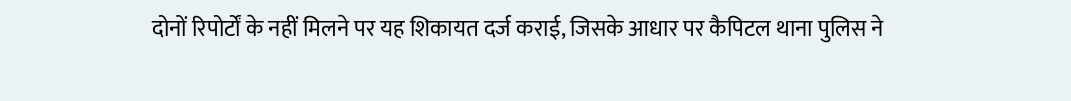दोनों रिपोर्टों के नहीं मिलने पर यह शिकायत दर्ज कराई, जिसके आधार पर कैपिटल थाना पुलिस ने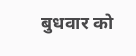बुधवार को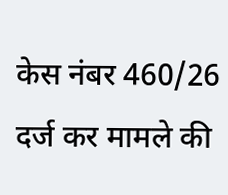केस नंबर 460/26 दर्ज कर मामले की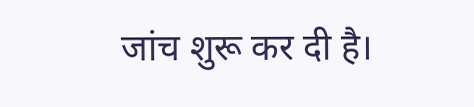जांच शुरू कर दी है।